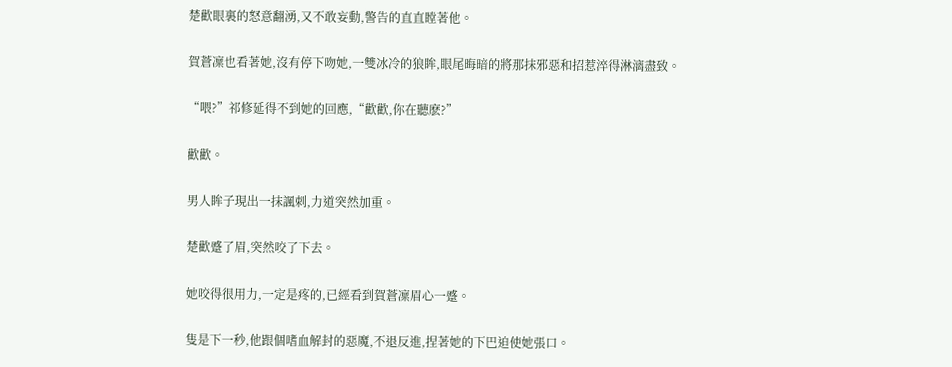楚歡眼裏的怒意翻湧,又不敢妄動,警告的直直瞠著他。

賀蒼凜也看著她,沒有停下吻她,一雙冰冷的狼眸,眼尾晦暗的將那抹邪惡和招惹淬得淋漓盡致。

“喂?”祁修延得不到她的回應,“歡歡,你在聽麽?”

歡歡。

男人眸子現出一抹諷刺,力道突然加重。

楚歡蹙了眉,突然咬了下去。

她咬得很用力,一定是疼的,已經看到賀蒼凜眉心一蹙。

隻是下一秒,他跟個嗜血解封的惡魔,不退反進,捏著她的下巴迫使她張口。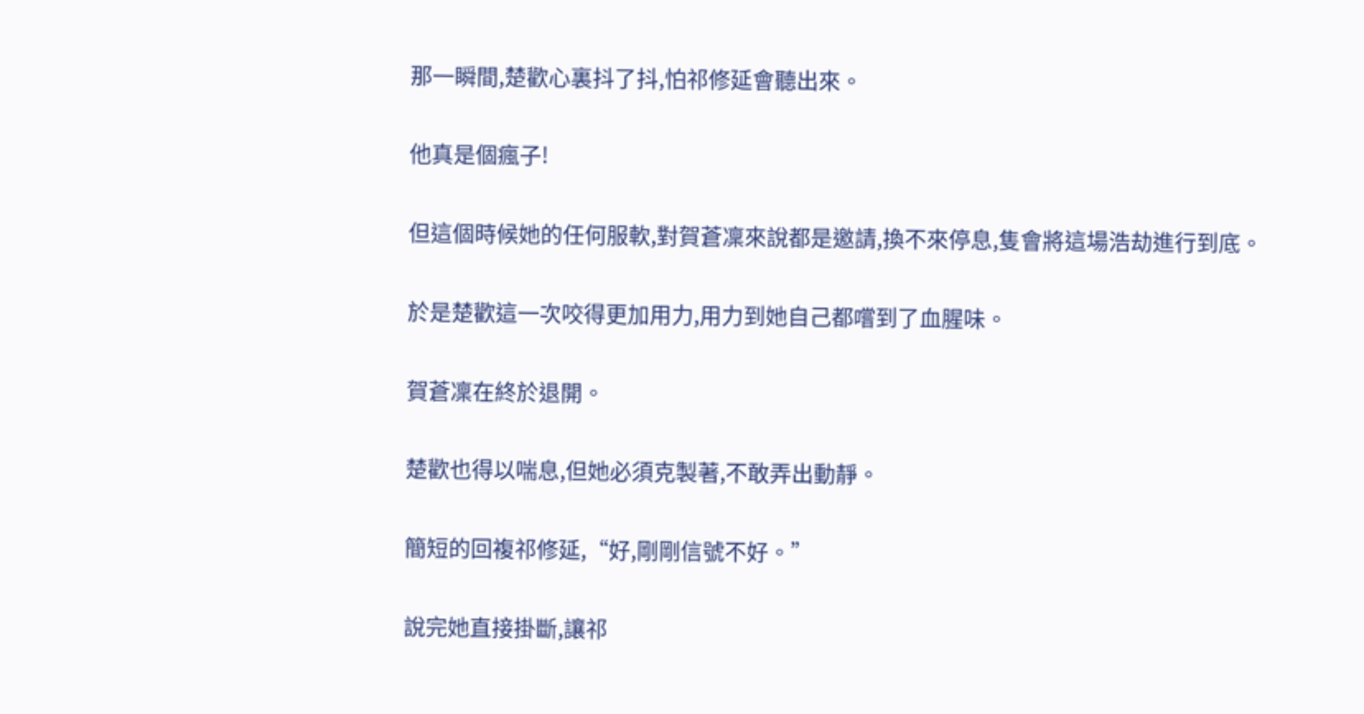那一瞬間,楚歡心裏抖了抖,怕祁修延會聽出來。

他真是個瘋子!

但這個時候她的任何服軟,對賀蒼凜來說都是邀請,換不來停息,隻會將這場浩劫進行到底。

於是楚歡這一次咬得更加用力,用力到她自己都嚐到了血腥味。

賀蒼凜在終於退開。

楚歡也得以喘息,但她必須克製著,不敢弄出動靜。

簡短的回複祁修延,“好,剛剛信號不好。”

說完她直接掛斷,讓祁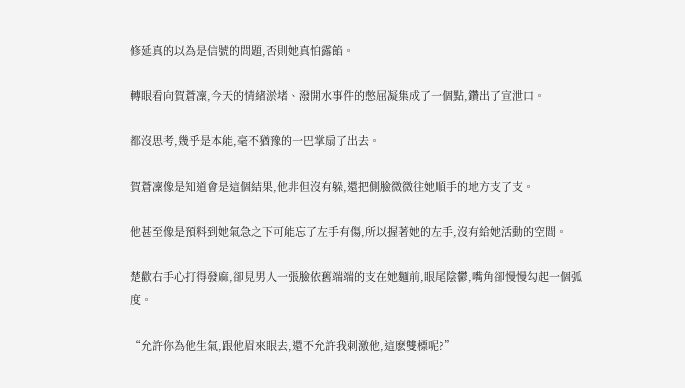修延真的以為是信號的問題,否則她真怕露餡。

轉眼看向賀蒼凜,今天的情緒淤堵、潑開水事件的憋屈凝集成了一個點,鑽出了宣泄口。

都沒思考,幾乎是本能,毫不猶豫的一巴掌扇了出去。

賀蒼凜像是知道會是這個結果,他非但沒有躲,還把側臉微微往她順手的地方支了支。

他甚至像是預料到她氣急之下可能忘了左手有傷,所以握著她的左手,沒有給她活動的空間。

楚歡右手心打得發麻,卻見男人一張臉依舊端端的支在她麵前,眼尾陰鬱,嘴角卻慢慢勾起一個弧度。

“允許你為他生氣,跟他眉來眼去,還不允許我刺激他,這麽雙標呢?”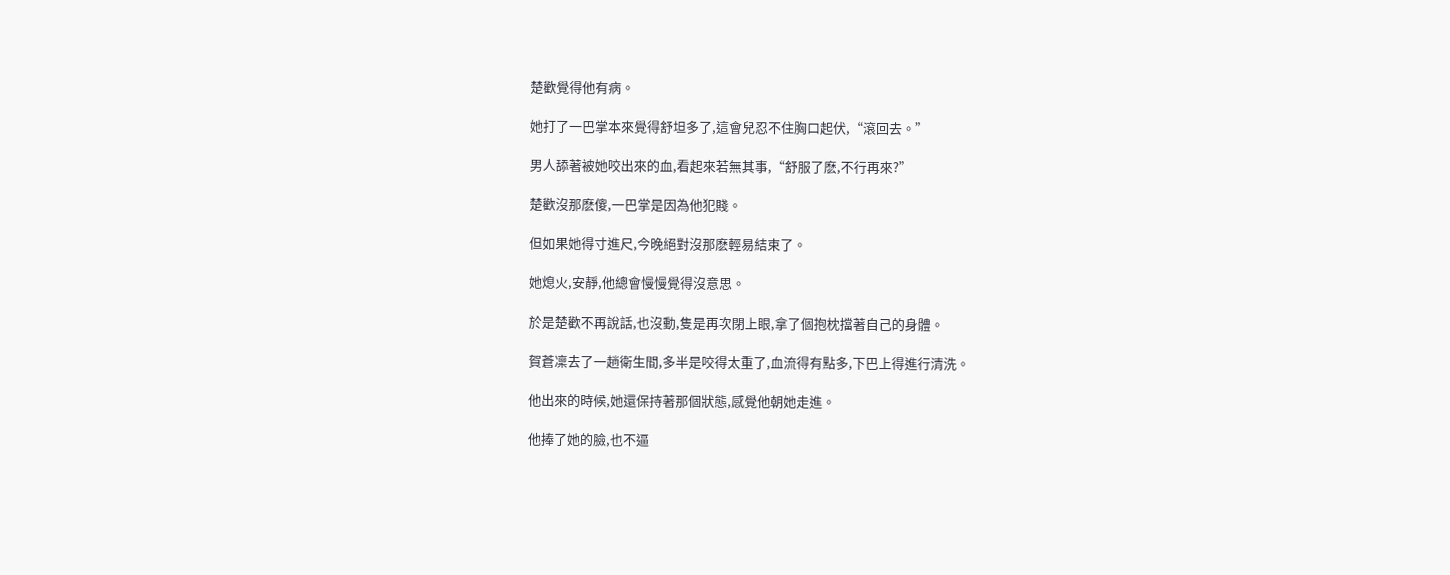楚歡覺得他有病。

她打了一巴掌本來覺得舒坦多了,這會兒忍不住胸口起伏,“滾回去。”

男人舔著被她咬出來的血,看起來若無其事,“舒服了麽,不行再來?”

楚歡沒那麽傻,一巴掌是因為他犯賤。

但如果她得寸進尺,今晚絕對沒那麽輕易結束了。

她熄火,安靜,他總會慢慢覺得沒意思。

於是楚歡不再說話,也沒動,隻是再次閉上眼,拿了個抱枕擋著自己的身體。

賀蒼凜去了一趟衛生間,多半是咬得太重了,血流得有點多,下巴上得進行清洗。

他出來的時候,她還保持著那個狀態,感覺他朝她走進。

他捧了她的臉,也不逼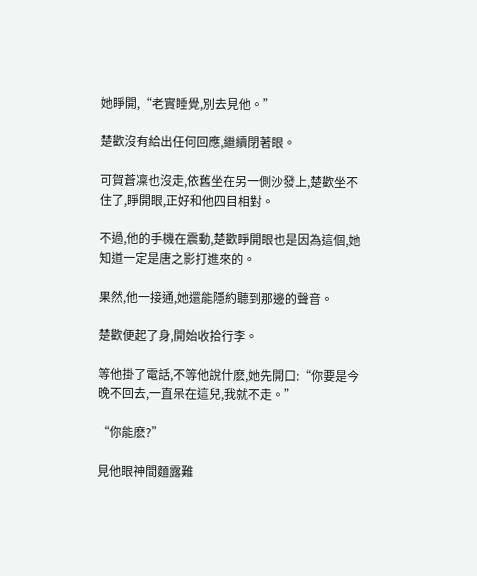她睜開,“老實睡覺,別去見他。”

楚歡沒有給出任何回應,繼續閉著眼。

可賀蒼凜也沒走,依舊坐在另一側沙發上,楚歡坐不住了,睜開眼,正好和他四目相對。

不過,他的手機在震動,楚歡睜開眼也是因為這個,她知道一定是唐之影打進來的。

果然,他一接通,她還能隱約聽到那邊的聲音。

楚歡便起了身,開始收拾行李。

等他掛了電話,不等他說什麽,她先開口:“你要是今晚不回去,一直呆在這兒,我就不走。”

“你能麽?”

見他眼神間麵露難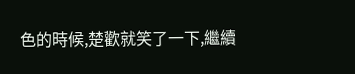色的時候,楚歡就笑了一下,繼續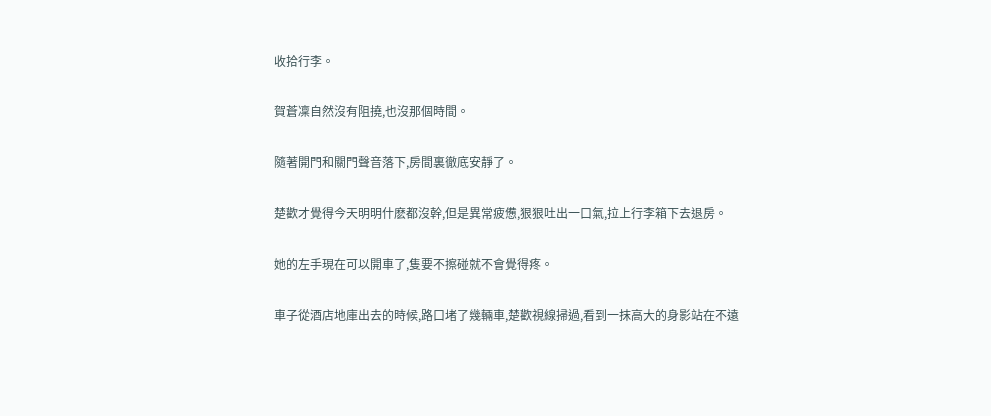收拾行李。

賀蒼凜自然沒有阻撓,也沒那個時間。

隨著開門和關門聲音落下,房間裏徹底安靜了。

楚歡才覺得今天明明什麽都沒幹,但是異常疲憊,狠狠吐出一口氣,拉上行李箱下去退房。

她的左手現在可以開車了,隻要不擦碰就不會覺得疼。

車子從酒店地庫出去的時候,路口堵了幾輛車,楚歡視線掃過,看到一抹高大的身影站在不遠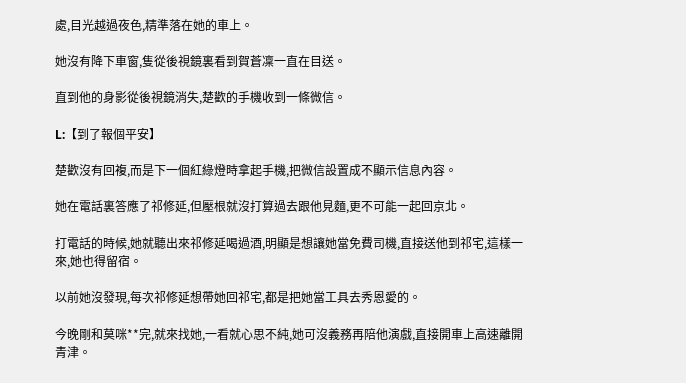處,目光越過夜色,精準落在她的車上。

她沒有降下車窗,隻從後視鏡裏看到賀蒼凜一直在目送。

直到他的身影從後視鏡消失,楚歡的手機收到一條微信。

L:【到了報個平安】

楚歡沒有回複,而是下一個紅綠燈時拿起手機,把微信設置成不顯示信息內容。

她在電話裏答應了祁修延,但壓根就沒打算過去跟他見麵,更不可能一起回京北。

打電話的時候,她就聽出來祁修延喝過酒,明顯是想讓她當免費司機,直接送他到祁宅,這樣一來,她也得留宿。

以前她沒發現,每次祁修延想帶她回祁宅,都是把她當工具去秀恩愛的。

今晚剛和莫咪**完,就來找她,一看就心思不純,她可沒義務再陪他演戲,直接開車上高速離開青津。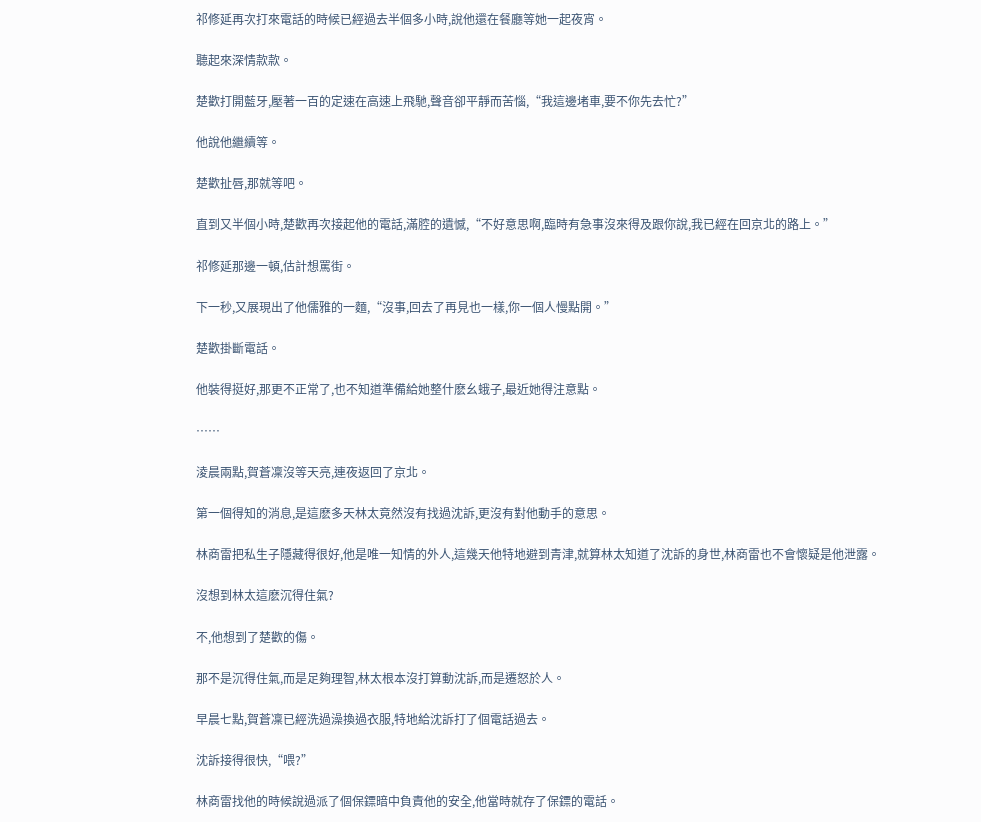祁修延再次打來電話的時候已經過去半個多小時,說他還在餐廳等她一起夜宵。

聽起來深情款款。

楚歡打開藍牙,壓著一百的定速在高速上飛馳,聲音卻平靜而苦惱,“我這邊堵車,要不你先去忙?”

他說他繼續等。

楚歡扯唇,那就等吧。

直到又半個小時,楚歡再次接起他的電話,滿腔的遺憾,“不好意思啊,臨時有急事沒來得及跟你說,我已經在回京北的路上。”

祁修延那邊一頓,估計想罵街。

下一秒,又展現出了他儒雅的一麵,“沒事,回去了再見也一樣,你一個人慢點開。”

楚歡掛斷電話。

他裝得挺好,那更不正常了,也不知道準備給她整什麽幺蛾子,最近她得注意點。

……

淩晨兩點,賀蒼凜沒等天亮,連夜返回了京北。

第一個得知的消息,是這麽多天林太竟然沒有找過沈訴,更沒有對他動手的意思。

林商雷把私生子隱藏得很好,他是唯一知情的外人,這幾天他特地避到青津,就算林太知道了沈訴的身世,林商雷也不會懷疑是他泄露。

沒想到林太這麽沉得住氣?

不,他想到了楚歡的傷。

那不是沉得住氣,而是足夠理智,林太根本沒打算動沈訴,而是遷怒於人。

早晨七點,賀蒼凜已經洗過澡換過衣服,特地給沈訴打了個電話過去。

沈訴接得很快,“喂?”

林商雷找他的時候說過派了個保鏢暗中負責他的安全,他當時就存了保鏢的電話。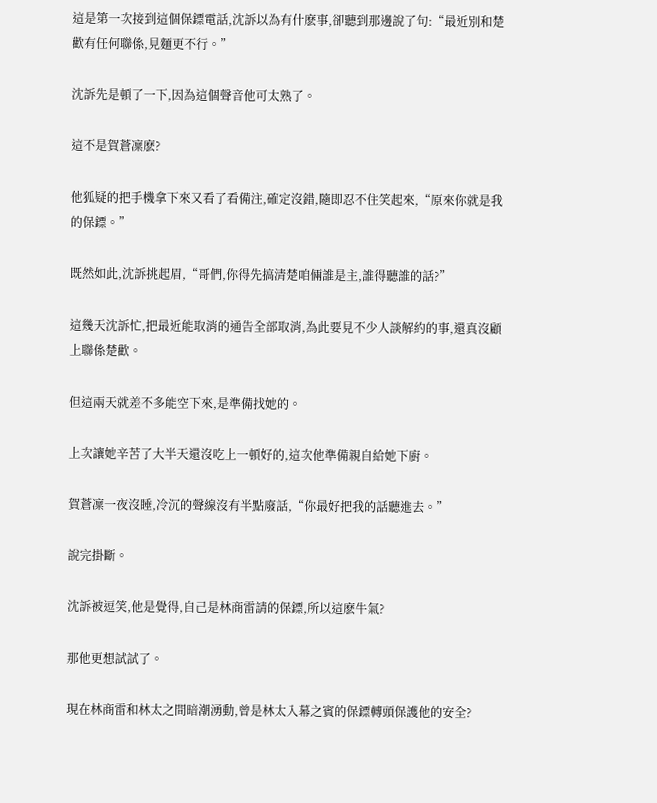這是第一次接到這個保鏢電話,沈訴以為有什麽事,卻聽到那邊說了句:“最近別和楚歡有任何聯係,見麵更不行。”

沈訴先是頓了一下,因為這個聲音他可太熟了。

這不是賀蒼凜麽?

他狐疑的把手機拿下來又看了看備注,確定沒錯,隨即忍不住笑起來,“原來你就是我的保鏢。”

既然如此,沈訴挑起眉,“哥們,你得先搞清楚咱倆誰是主,誰得聽誰的話?”

這幾天沈訴忙,把最近能取消的通告全部取消,為此要見不少人談解約的事,還真沒顧上聯係楚歡。

但這兩天就差不多能空下來,是準備找她的。

上次讓她辛苦了大半天還沒吃上一頓好的,這次他準備親自給她下廚。

賀蒼凜一夜沒睡,冷沉的聲線沒有半點廢話,“你最好把我的話聽進去。”

說完掛斷。

沈訴被逗笑,他是覺得,自己是林商雷請的保鏢,所以這麽牛氣?

那他更想試試了。

現在林商雷和林太之間暗潮湧動,曾是林太入幕之賓的保鏢轉頭保護他的安全?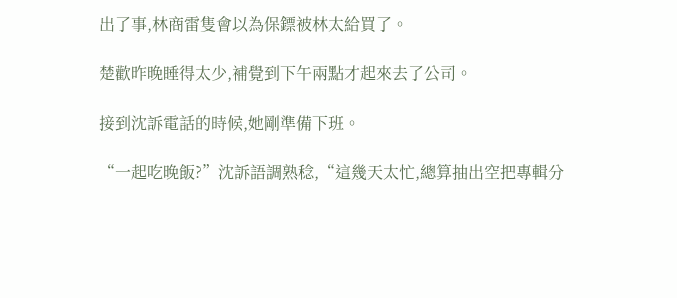出了事,林商雷隻會以為保鏢被林太給買了。

楚歡昨晚睡得太少,補覺到下午兩點才起來去了公司。

接到沈訴電話的時候,她剛準備下班。

“一起吃晚飯?”沈訴語調熟稔,“這幾天太忙,總算抽出空把專輯分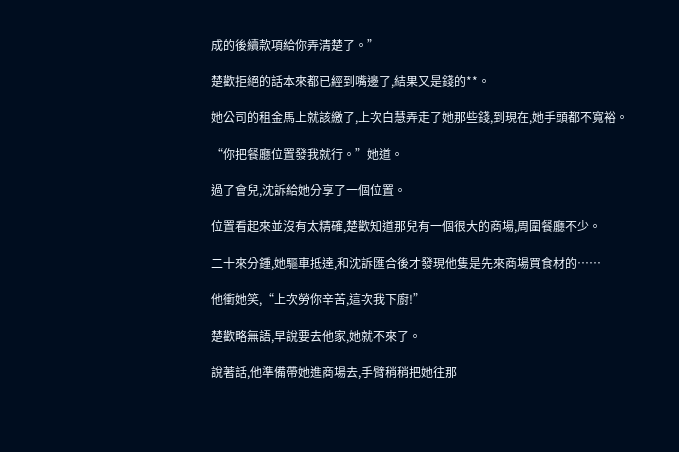成的後續款項給你弄清楚了。”

楚歡拒絕的話本來都已經到嘴邊了,結果又是錢的**。

她公司的租金馬上就該繳了,上次白慧弄走了她那些錢,到現在,她手頭都不寬裕。

“你把餐廳位置發我就行。”她道。

過了會兒,沈訴給她分享了一個位置。

位置看起來並沒有太精確,楚歡知道那兒有一個很大的商場,周圍餐廳不少。

二十來分鍾,她驅車抵達,和沈訴匯合後才發現他隻是先來商場買食材的……

他衝她笑,“上次勞你辛苦,這次我下廚!”

楚歡略無語,早說要去他家,她就不來了。

說著話,他準備帶她進商場去,手臂稍稍把她往那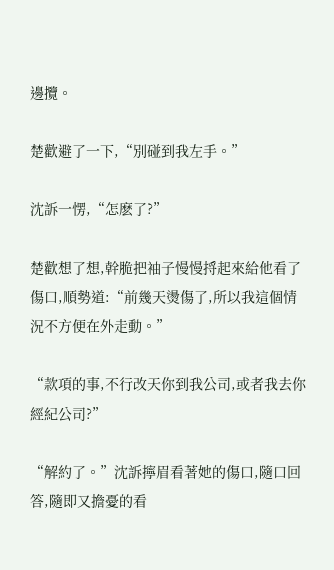邊攬。

楚歡避了一下,“別碰到我左手。”

沈訴一愣,“怎麽了?”

楚歡想了想,幹脆把袖子慢慢捋起來給他看了傷口,順勢道:“前幾天燙傷了,所以我這個情況不方便在外走動。”

“款項的事,不行改天你到我公司,或者我去你經紀公司?”

“解約了。”沈訴擰眉看著她的傷口,隨口回答,隨即又擔憂的看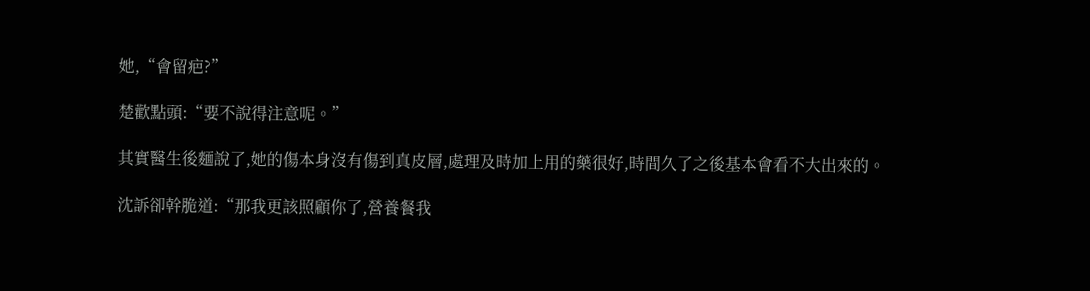她,“會留疤?”

楚歡點頭:“要不說得注意呢。”

其實醫生後麵說了,她的傷本身沒有傷到真皮層,處理及時加上用的藥很好,時間久了之後基本會看不大出來的。

沈訴卻幹脆道:“那我更該照顧你了,營養餐我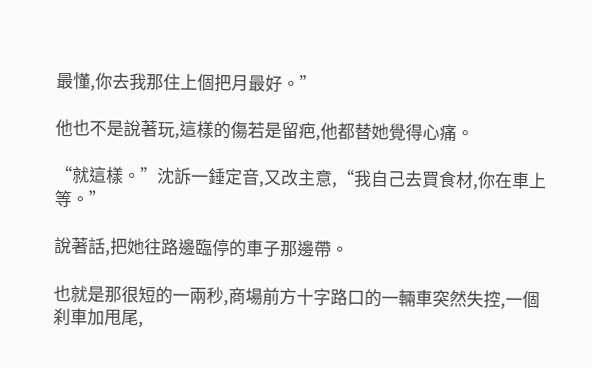最懂,你去我那住上個把月最好。”

他也不是說著玩,這樣的傷若是留疤,他都替她覺得心痛。

“就這樣。”沈訴一錘定音,又改主意,“我自己去買食材,你在車上等。”

說著話,把她往路邊臨停的車子那邊帶。

也就是那很短的一兩秒,商場前方十字路口的一輛車突然失控,一個刹車加甩尾,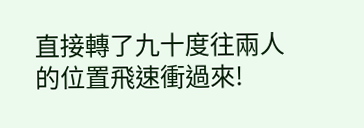直接轉了九十度往兩人的位置飛速衝過來!